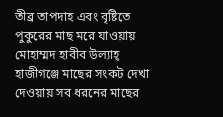তীব্র তাপদাহ এবং বৃষ্টিতে পুকুরের মাছ মরে যাওয়ায়
মোহাম্মদ হাবীব উল্যাহ্
হাজীগঞ্জে মাছের সংকট দেখা দেওয়ায় সব ধরনের মাছের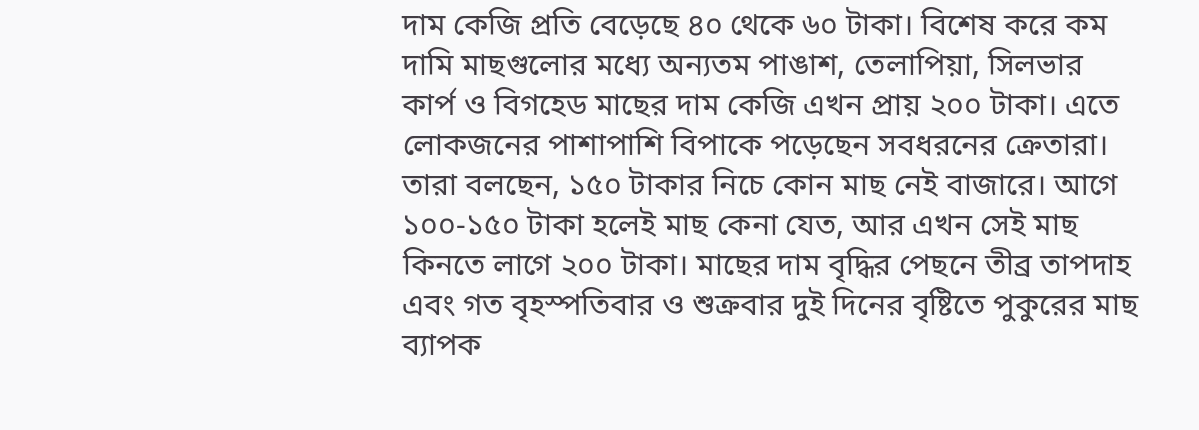দাম কেজি প্রতি বেড়েছে ৪০ থেকে ৬০ টাকা। বিশেষ করে কম দামি মাছগুলোর মধ্যে অন্যতম পাঙাশ, তেলাপিয়া, সিলভার কার্প ও বিগহেড মাছের দাম কেজি এখন প্রায় ২০০ টাকা। এতে লোকজনের পাশাপাশি বিপাকে পড়েছেন সবধরনের ক্রেতারা।
তারা বলছেন, ১৫০ টাকার নিচে কোন মাছ নেই বাজারে। আগে ১০০-১৫০ টাকা হলেই মাছ কেনা যেত, আর এখন সেই মাছ কিনতে লাগে ২০০ টাকা। মাছের দাম বৃদ্ধির পেছনে তীব্র তাপদাহ এবং গত বৃহস্পতিবার ও শুক্রবার দুই দিনের বৃষ্টিতে পুকুরের মাছ ব্যাপক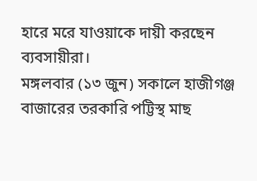হারে মরে যাওয়াকে দায়ী করছেন ব্যবসায়ীরা।
মঙ্গলবার (১৩ জুন) সকালে হাজীগঞ্জ বাজারের তরকারি পট্টিস্থ মাছ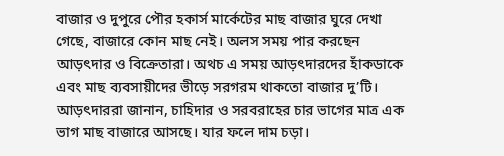বাজার ও দুপুরে পৌর হকার্স মার্কেটের মাছ বাজার ঘুরে দেখা গেছে, বাজারে কোন মাছ নেই। অলস সময় পার করছেন আড়ৎদার ও বিক্রেতারা। অথচ এ সময় আড়ৎদারদের হাঁকডাকে এবং মাছ ব্যবসায়ীদের ভীড়ে সরগরম থাকতো বাজার দু’টি। আড়ৎদাররা জানান, চাহিদার ও সরবরাহের চার ভাগের মাত্র এক ভাগ মাছ বাজারে আসছে। যার ফলে দাম চড়া।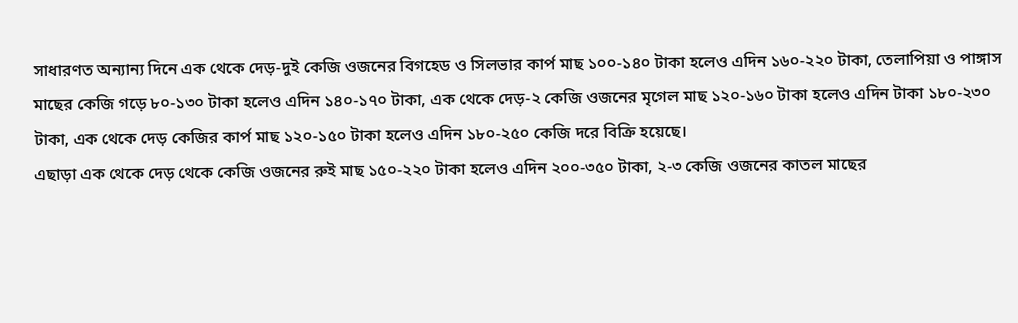সাধারণত অন্যান্য দিনে এক থেকে দেড়-দুই কেজি ওজনের বিগহেড ও সিলভার কার্প মাছ ১০০-১৪০ টাকা হলেও এদিন ১৬০-২২০ টাকা, তেলাপিয়া ও পাঙ্গাস মাছের কেজি গড়ে ৮০-১৩০ টাকা হলেও এদিন ১৪০-১৭০ টাকা, এক থেকে দেড়-২ কেজি ওজনের মৃগেল মাছ ১২০-১৬০ টাকা হলেও এদিন টাকা ১৮০-২৩০ টাকা, এক থেকে দেড় কেজির কার্প মাছ ১২০-১৫০ টাকা হলেও এদিন ১৮০-২৫০ কেজি দরে বিক্রি হয়েছে।
এছাড়া এক থেকে দেড় থেকে কেজি ওজনের রুই মাছ ১৫০-২২০ টাকা হলেও এদিন ২০০-৩৫০ টাকা, ২-৩ কেজি ওজনের কাতল মাছের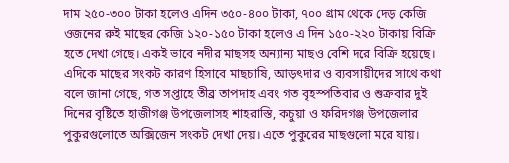দাম ২৫০-৩০০ টাকা হলেও এদিন ৩৫০-৪০০ টাকা, ৭০০ গ্রাম থেকে দেড় কেজি ওজনের রুই মাছের কেজি ১২০-১৫০ টাকা হলেও এ দিন ১৫০-২২০ টাকায় বিক্রি হতে দেখা গেছে। একই ভাবে নদীর মাছসহ অন্যান্য মাছও বেশি দরে বিক্রি হয়েছে।
এদিকে মাছের সংকট কারণ হিসাবে মাছচাষি, আড়ৎদার ও ব্যবসায়ীদের সাথে কথা বলে জানা গেছে, গত সপ্তাহে তীব্র তাপদাহ এবং গত বৃহস্পতিবার ও শুক্রবার দুই দিনের বৃষ্টিতে হাজীগঞ্জ উপজেলাসহ শাহরাস্তি, কচুয়া ও ফরিদগঞ্জ উপজেলার পুকুরগুলোতে অক্সিজেন সংকট দেখা দেয়। এতে পুকুরের মাছগুলো মরে যায়।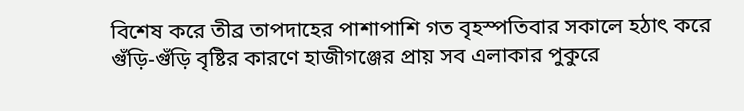বিশেষ করে তীব্র তাপদাহের পাশাপাশি গত বৃহস্পতিবার সকালে হঠাৎ করে গুঁড়ি-গুঁড়ি বৃষ্টির কারণে হাজীগঞ্জের প্রায় সব এলাকার পুকুরে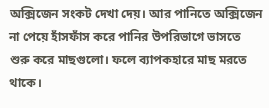অক্সিজেন সংকট দেখা দেয়। আর পানিতে অক্সিজেন না পেয়ে হাঁসফাঁস করে পানির উপরিভাগে ভাসতে শুরু করে মাছগুলো। ফলে ব্যাপকহারে মাছ মরতে থাকে।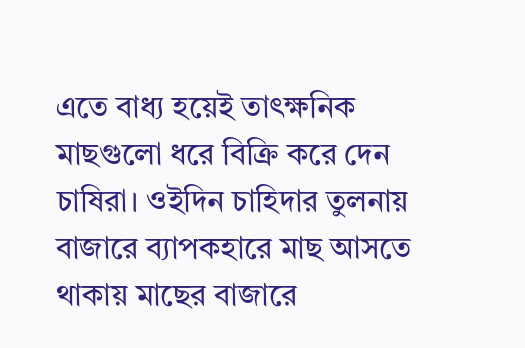এতে বাধ্য হয়েই তাৎক্ষনিক মাছগুলো ধরে বিক্রি করে দেন চাষিরা। ওইদিন চাহিদার তুলনায় বাজারে ব্যাপকহারে মাছ আসতে থাকায় মাছের বাজারে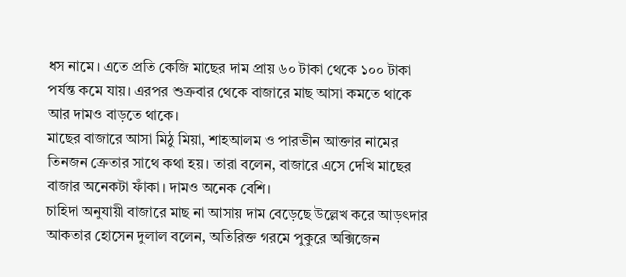ধস নামে। এতে প্রতি কেজি মাছের দাম প্রায় ৬০ টাকা থেকে ১০০ টাকা পর্যন্ত কমে যায়। এরপর শুক্রবার থেকে বাজারে মাছ আসা কমতে থাকে আর দামও বাড়তে থাকে।
মাছের বাজারে আসা মিঠু মিয়া, শাহআলম ও পারভীন আক্তার নামের তিনজন ক্রেতার সাথে কথা হয়। তারা বলেন, বাজারে এসে দেখি মাছের বাজার অনেকটা ফাঁকা। দামও অনেক বেশি।
চাহিদা অনুযায়ী বাজারে মাছ না আসায় দাম বেড়েছে উল্লেখ করে আড়ৎদার আকতার হোসেন দুলাল বলেন, অতিরিক্ত গরমে পুকুরে অক্সিজেন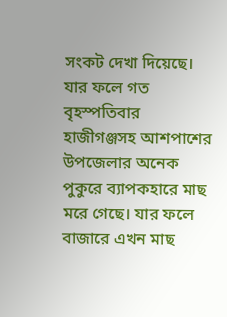সংকট দেখা দিয়েছে। যার ফলে গত বৃহস্পতিবার হাজীগঞ্জসহ আশপাশের উপজেলার অনেক পুকুরে ব্যাপকহারে মাছ মরে গেছে। যার ফলে বাজারে এখন মাছ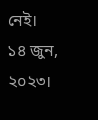নেই।
১৪ জুন, ২০২৩।